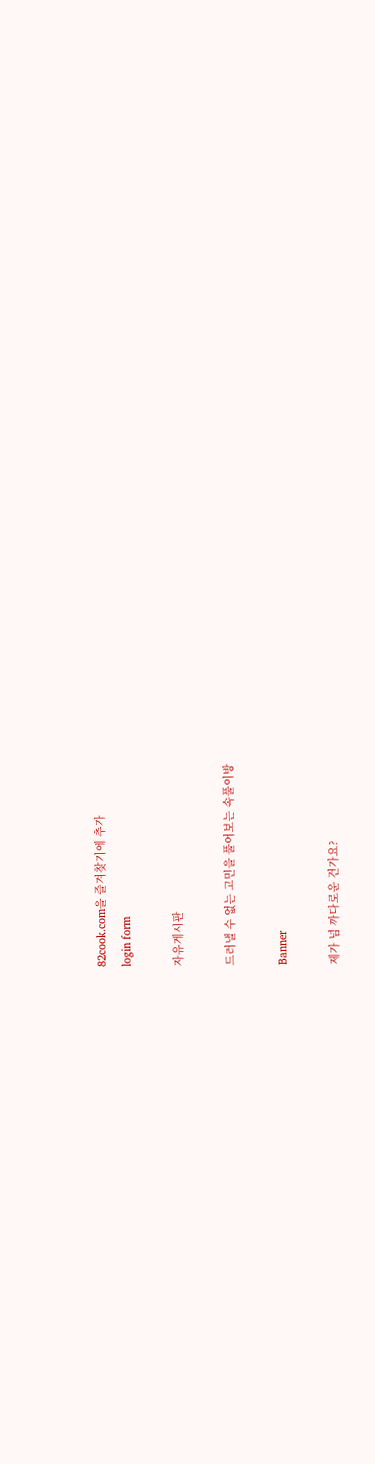82cook.com을 즐겨찾기에 추가
login form

자유게시판

드러낼 수 없는 고민을 풀어보는 속풀이방

Banner

제가 넘 까다로운 건가요?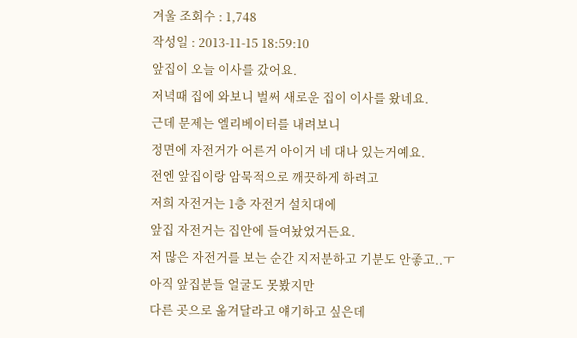겨울 조회수 : 1,748
작성일 : 2013-11-15 18:59:10
앞집이 오늘 이사를 갔어요.
저녁때 집에 와보니 벌써 새로운 집이 이사를 왔네요.
근데 문제는 엘리베이터를 내려보니
정면에 자전거가 어른거 아이거 네 대나 있는거예요.
전엔 앞집이랑 암묵적으로 깨끗하게 하려고
저희 자전거는 1층 자전거 설치대에
앞집 자전거는 집안에 들여놨었거든요.
저 많은 자전거를 보는 순간 지저분하고 기분도 안좋고..ㅜ
아직 앞집분들 얼굴도 못봤지만
다른 곳으로 옮겨달라고 얘기하고 싶은데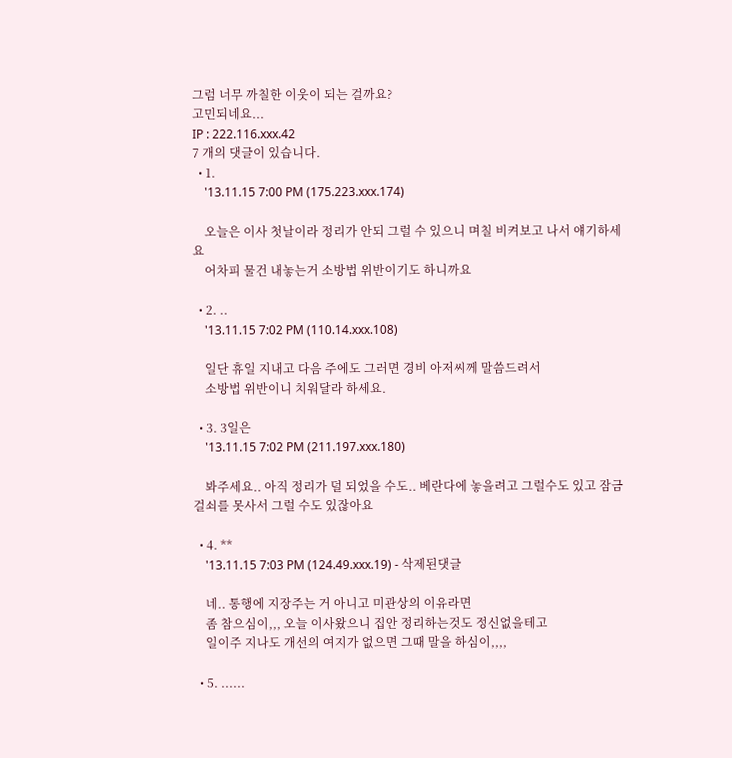그럼 너무 까칠한 이웃이 되는 걸까요?
고민되네요...
IP : 222.116.xxx.42
7 개의 댓글이 있습니다.
  • 1.
    '13.11.15 7:00 PM (175.223.xxx.174)

    오늘은 이사 첫날이라 정리가 안되 그럴 수 있으니 며칠 비켜보고 나서 얘기하세요
    어차피 물건 내놓는거 소방법 위반이기도 하니까요

  • 2. ..
    '13.11.15 7:02 PM (110.14.xxx.108)

    일단 휴일 지내고 다음 주에도 그러면 경비 아저씨께 말씀드려서
    소방법 위반이니 치워달라 하세요.

  • 3. 3일은
    '13.11.15 7:02 PM (211.197.xxx.180)

    봐주세요.. 아직 정리가 덜 되었을 수도.. 베란다에 놓을려고 그럴수도 있고 잠금걸쇠를 못사서 그럴 수도 있잖아요

  • 4. **
    '13.11.15 7:03 PM (124.49.xxx.19) - 삭제된댓글

    네.. 통행에 지장주는 거 아니고 미관상의 이유라면
    좀 참으심이,,, 오늘 이사왔으니 집안 정리하는것도 정신없을테고
    일이주 지나도 개선의 여지가 없으면 그때 말을 하심이,,,,

  • 5. ......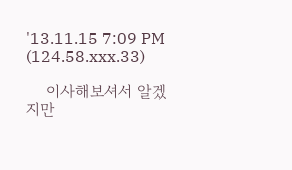'13.11.15 7:09 PM (124.58.xxx.33)

    이사해보셔서 알겠지만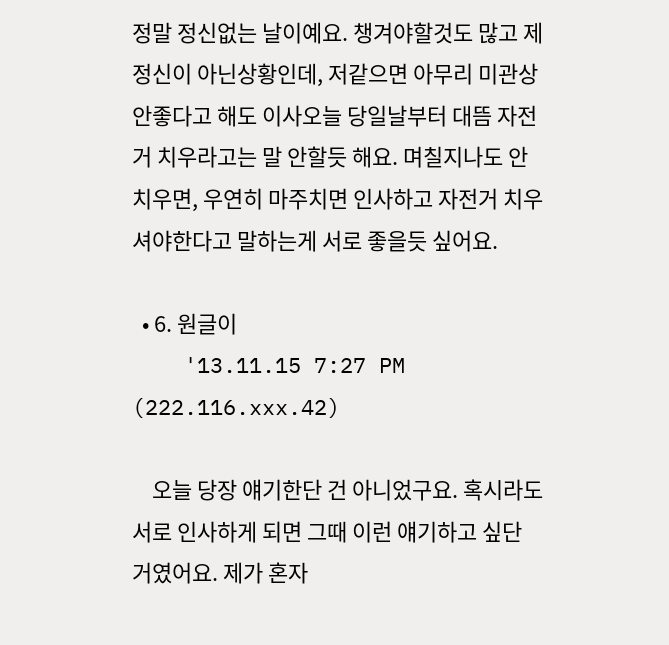정말 정신없는 날이예요. 챙겨야할것도 많고 제정신이 아닌상황인데, 저같으면 아무리 미관상 안좋다고 해도 이사오늘 당일날부터 대뜸 자전거 치우라고는 말 안할듯 해요. 며칠지나도 안치우면, 우연히 마주치면 인사하고 자전거 치우셔야한다고 말하는게 서로 좋을듯 싶어요.

  • 6. 원글이
    '13.11.15 7:27 PM (222.116.xxx.42)

    오늘 당장 얘기한단 건 아니었구요. 혹시라도 서로 인사하게 되면 그때 이런 얘기하고 싶단 거였어요. 제가 혼자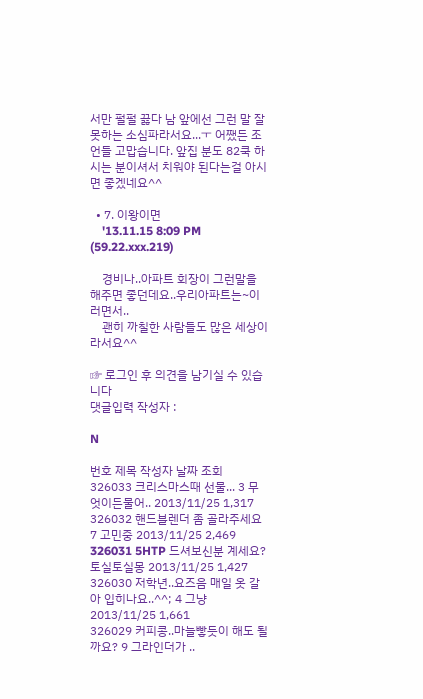서만 펄펄 끓다 남 앞에선 그런 말 잘못하는 소심파라서요...ㅜ 어쨌든 조언들 고맙습니다. 앞집 분도 82쿡 하시는 분이셔서 치워야 된다는걸 아시면 좋겠네요^^

  • 7. 이왕이면
    '13.11.15 8:09 PM (59.22.xxx.219)

    경비나..아파트 회장이 그런말을 해주면 좋던데요..우리아파트는~이러면서..
    괜히 까칠한 사람들도 많은 세상이라서요^^

☞ 로그인 후 의견을 남기실 수 있습니다
댓글입력 작성자 :

N

번호 제목 작성자 날짜 조회
326033 크리스마스때 선물... 3 무엇이든물어.. 2013/11/25 1,317
326032 핸드블렌더 좀 골라주세요 7 고민중 2013/11/25 2,469
326031 5HTP 드셔보신분 계세요? 토실토실몽 2013/11/25 1,427
326030 저학년..요즈음 매일 옷 갈아 입히나요..^^; 4 그냥 2013/11/25 1,661
326029 커피콩..마늘빻듯이 해도 될까요? 9 그라인더가 ..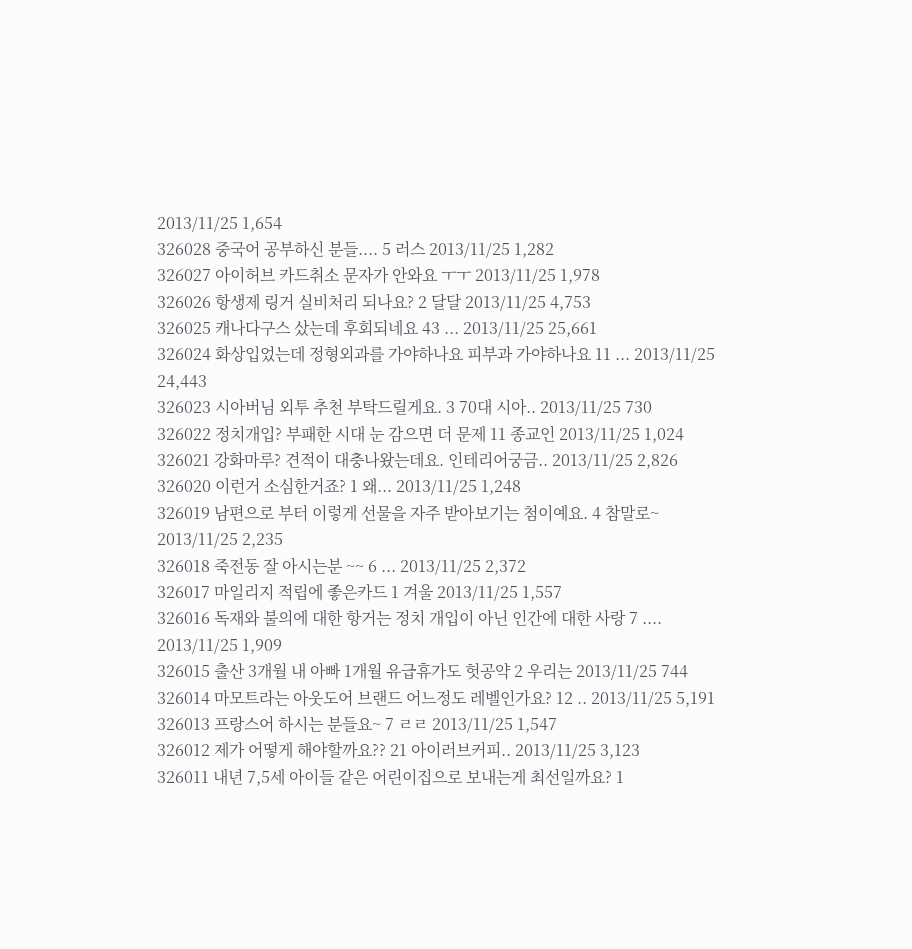2013/11/25 1,654
326028 중국어 공부하신 분들.... 5 러스 2013/11/25 1,282
326027 아이허브 카드취소 문자가 안와요 ㅜㅜ 2013/11/25 1,978
326026 항생제 링거 실비처리 되나요? 2 달달 2013/11/25 4,753
326025 캐나다구스 샀는데 후회되네요 43 ... 2013/11/25 25,661
326024 화상입었는데 정형외과를 가야하나요 피부과 가야하나요 11 ... 2013/11/25 24,443
326023 시아버님 외투 추천 부탁드릴게요. 3 70대 시아.. 2013/11/25 730
326022 정치개입? 부패한 시대 눈 감으면 더 문제 11 종교인 2013/11/25 1,024
326021 강화마루? 견적이 대충나왔는데요. 인테리어궁금.. 2013/11/25 2,826
326020 이런거 소심한거죠? 1 왜... 2013/11/25 1,248
326019 남편으로 부터 이렇게 선물을 자주 받아보기는 첨이예요. 4 참말로~ 2013/11/25 2,235
326018 죽전동 잘 아시는분 ~~ 6 ... 2013/11/25 2,372
326017 마일리지 적립에 좋은카드 1 겨울 2013/11/25 1,557
326016 독재와 불의에 대한 항거는 정치 개입이 아닌 인간에 대한 사랑 7 .... 2013/11/25 1,909
326015 출산 3개월 내 아빠 1개월 유급휴가도 헛공약 2 우리는 2013/11/25 744
326014 마모트라는 아웃도어 브랜드 어느정도 레벨인가요? 12 .. 2013/11/25 5,191
326013 프랑스어 하시는 분들요~ 7 ㄹㄹ 2013/11/25 1,547
326012 제가 어떻게 해야할까요?? 21 아이러브커피.. 2013/11/25 3,123
326011 내년 7,5세 아이들 같은 어린이집으로 보내는게 최선일까요? 1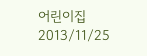어린이집 2013/11/25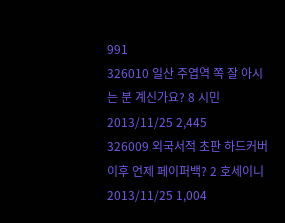991
326010 일산 주엽역 쪽 잘 아시는 분 계신가요? 8 시민 2013/11/25 2,445
326009 외국서적 초판 하드커버이후 언제 페이퍼백? 2 호세이니 2013/11/25 1,004